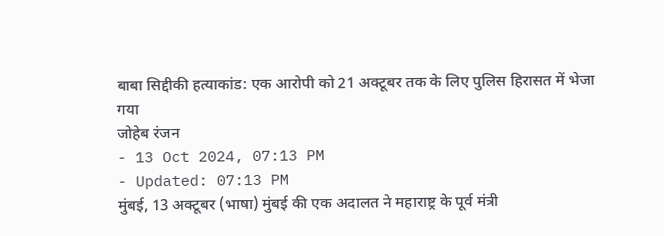बाबा सिद्दीकी हत्याकांड: एक आरोपी को 21 अक्टूबर तक के लिए पुलिस हिरासत में भेजा गया
जोहेब रंजन
- 13 Oct 2024, 07:13 PM
- Updated: 07:13 PM
मुंबई, 13 अक्टूबर (भाषा) मुंबई की एक अदालत ने महाराष्ट्र के पूर्व मंत्री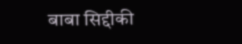बाबा सिद्दीकी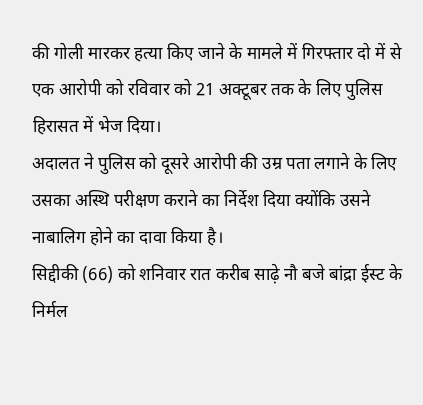की गोली मारकर हत्या किए जाने के मामले में गिरफ्तार दो में से एक आरोपी को रविवार को 21 अक्टूबर तक के लिए पुलिस हिरासत में भेज दिया।
अदालत ने पुलिस को दूसरे आरोपी की उम्र पता लगाने के लिए उसका अस्थि परीक्षण कराने का निर्देश दिया क्योंकि उसने नाबालिग होने का दावा किया है।
सिद्दीकी (66) को शनिवार रात करीब साढ़े नौ बजे बांद्रा ईस्ट के निर्मल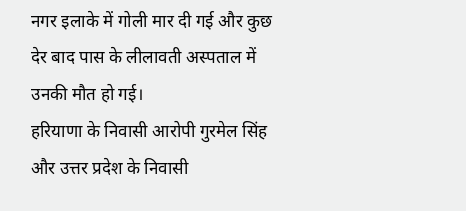नगर इलाके में गोली मार दी गई और कुछ देर बाद पास के लीलावती अस्पताल में उनकी मौत हो गई।
हरियाणा के निवासी आरोपी गुरमेल सिंह और उत्तर प्रदेश के निवासी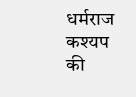धर्मराज कश्यप की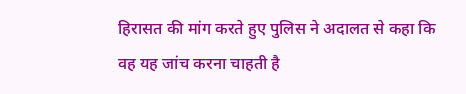हिरासत की मांग करते हुए पुलिस ने अदालत से कहा कि वह यह जांच करना चाहती है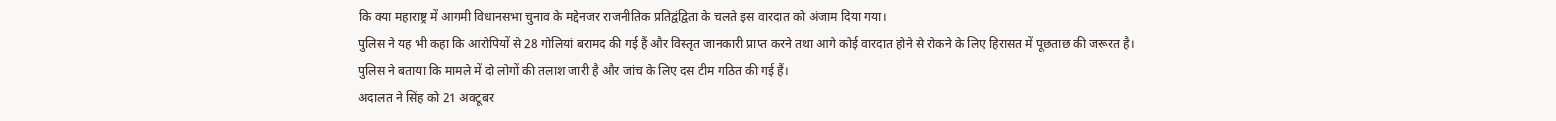कि क्या महाराष्ट्र में आगमी विधानसभा चुनाव के मद्देनजर राजनीतिक प्रतिद्वंद्विता के चलते इस वारदात को अंजाम दिया गया।
पुलिस ने यह भी कहा कि आरोपियों से 28 गोलियां बरामद की गई हैं और विस्तृत जानकारी प्राप्त करने तथा आगे कोई वारदात होने से रोकने के लिए हिरासत में पूछताछ की जरूरत है।
पुलिस ने बताया कि मामले में दो लोगों की तलाश जारी है और जांच के लिए दस टीम गठित की गई हैं।
अदालत ने सिंह को 21 अक्टूबर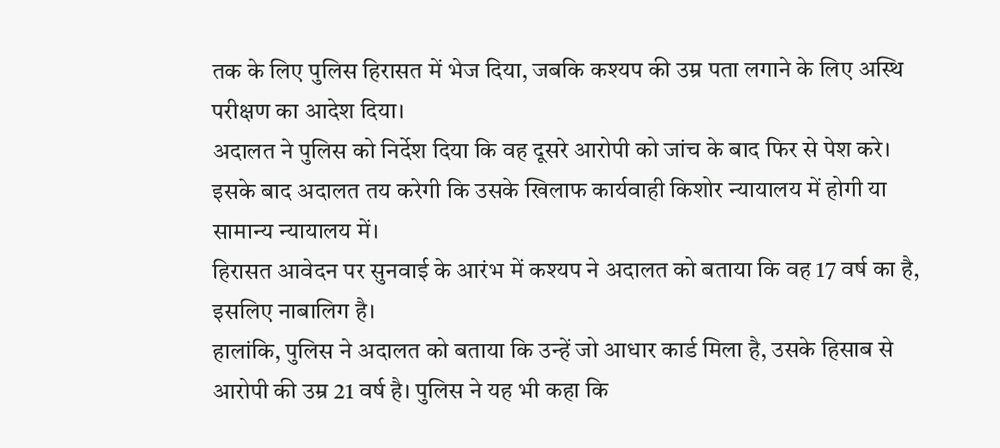तक के लिए पुलिस हिरासत में भेज दिया, जबकि कश्यप की उम्र पता लगाने के लिए अस्थि परीक्षण का आदेश दिया।
अदालत ने पुलिस को निर्देश दिया कि वह दूसरे आरोपी को जांच के बाद फिर से पेश करे। इसके बाद अदालत तय करेगी कि उसके खिलाफ कार्यवाही किशोर न्यायालय में होगी या सामान्य न्यायालय में।
हिरासत आवेदन पर सुनवाई के आरंभ में कश्यप ने अदालत को बताया कि वह 17 वर्ष का है, इसलिए नाबालिग है।
हालांकि, पुलिस ने अदालत को बताया कि उन्हें जो आधार कार्ड मिला है, उसके हिसाब से आरोपी की उम्र 21 वर्ष है। पुलिस ने यह भी कहा कि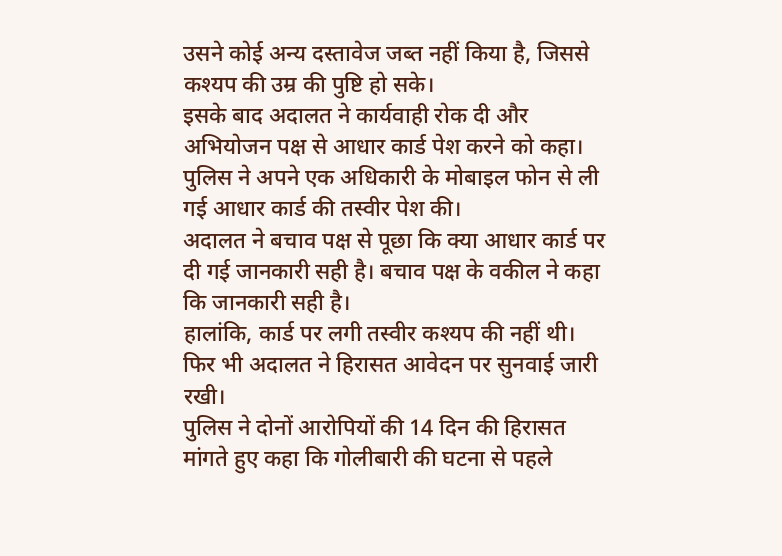उसने कोई अन्य दस्तावेज जब्त नहीं किया है, जिससे कश्यप की उम्र की पुष्टि हो सके।
इसके बाद अदालत ने कार्यवाही रोक दी और अभियोजन पक्ष से आधार कार्ड पेश करने को कहा। पुलिस ने अपने एक अधिकारी के मोबाइल फोन से ली गई आधार कार्ड की तस्वीर पेश की।
अदालत ने बचाव पक्ष से पूछा कि क्या आधार कार्ड पर दी गई जानकारी सही है। बचाव पक्ष के वकील ने कहा कि जानकारी सही है।
हालांकि, कार्ड पर लगी तस्वीर कश्यप की नहीं थी। फिर भी अदालत ने हिरासत आवेदन पर सुनवाई जारी रखी।
पुलिस ने दोनों आरोपियों की 14 दिन की हिरासत मांगते हुए कहा कि गोलीबारी की घटना से पहले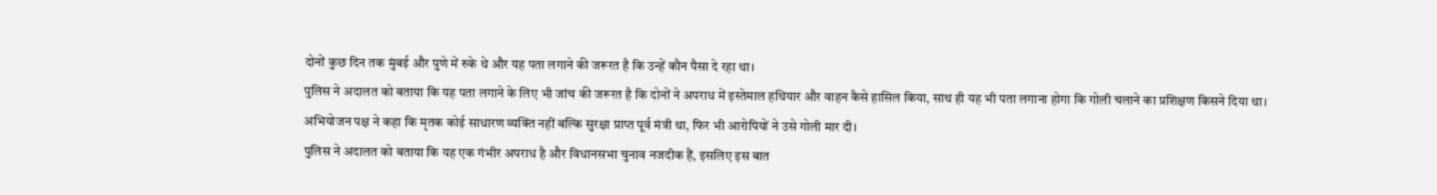दोनों कुछ दिन तक मुंबई और पुणे में रुके थे और यह पता लगाने की जरूरत है कि उन्हें कौन पैसा दे रहा था।
पुलिस ने अदालत को बताया कि यह पता लगाने के लिए भी जांच की जरूरत है कि दोनों ने अपराध में इस्तेमाल हथियार और वाहन कैसे हासिल किया, साथ ही यह भी पता लगाना होगा कि गोली चलाने का प्रशिक्षण किसने दिया था।
अभियोजन पक्ष ने कहा कि मृतक कोई साधारण व्यक्ति नहीं बल्कि सुरक्षा प्राप्त पूर्व मंत्री था, फिर भी आरोपियों ने उसे गोली मार दी।
पुलिस ने अदालत को बताया कि यह एक गंभीर अपराध है और विधानसभा चुनाव नजदीक हैं, इसलिए इस बात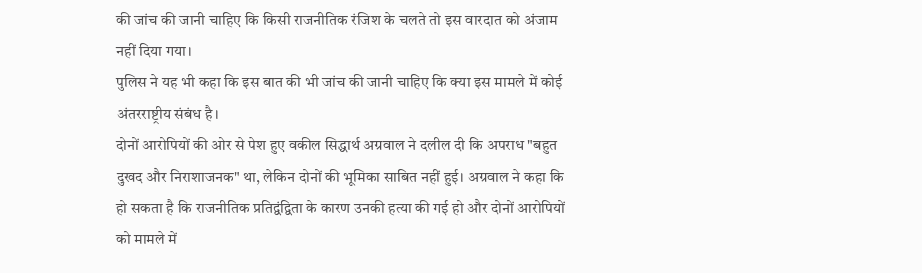की जांच की जानी चाहिए कि किसी राजनीतिक रंजिश के चलते तो इस वारदात को अंजाम नहीं दिया गया।
पुलिस ने यह भी कहा कि इस बात की भी जांच की जानी चाहिए कि क्या इस मामले में कोई अंतरराष्ट्रीय संबंध है।
दोनों आरोपियों की ओर से पेश हुए वकील सिद्धार्थ अग्रवाल ने दलील दी कि अपराध "बहुत दुखद और निराशाजनक" था, लेकिन दोनों की भूमिका साबित नहीं हुई। अग्रवाल ने कहा कि हो सकता है कि राजनीतिक प्रतिद्वंद्विता के कारण उनकी हत्या की गई हो और दोनों आरोपियों को मामले में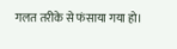गलत तरीके से फंसाया गया हो।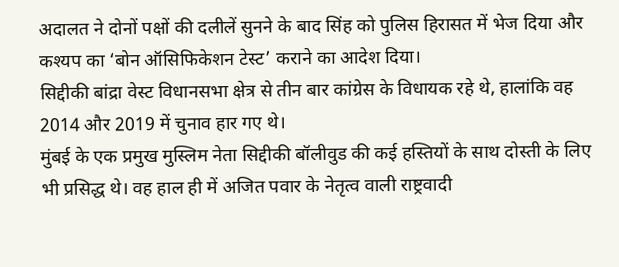अदालत ने दोनों पक्षों की दलीलें सुनने के बाद सिंह को पुलिस हिरासत में भेज दिया और कश्यप का ‘बोन ऑसिफिकेशन टेस्ट’ कराने का आदेश दिया।
सिद्दीकी बांद्रा वेस्ट विधानसभा क्षेत्र से तीन बार कांग्रेस के विधायक रहे थे, हालांकि वह 2014 और 2019 में चुनाव हार गए थे।
मुंबई के एक प्रमुख मुस्लिम नेता सिद्दीकी बॉलीवुड की कई हस्तियों के साथ दोस्ती के लिए भी प्रसिद्ध थे। वह हाल ही में अजित पवार के नेतृत्व वाली राष्ट्रवादी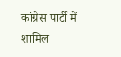कांग्रेस पार्टी में शामिल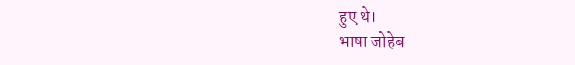हुए थे।
भाषा जोहेब